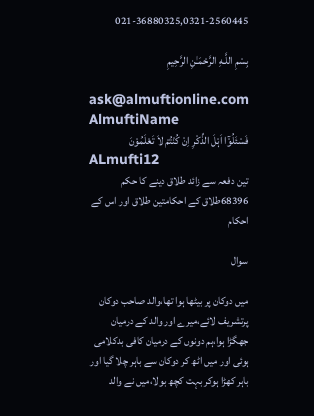021-36880325,0321-2560445

بِسْمِ اللَّـهِ الرَّحْمَـٰنِ الرَّحِيمِ

ask@almuftionline.com
AlmuftiName
فَسْئَلُوْٓا اَہْلَ الذِّکْرِ اِنْ کُنْتُمْ لاَ تَعْلَمُوْنَ
ALmufti12
تین دفعہ سے زائد طلاق دینے کا حکم
68396طلاق کے احکامتین طلاق اور اس کے احکام

سوال

میں دوکان پر بیٹھا ہوا تھا،والد صاحب دوکان پرتشریف لائے،میرے اور والد کے درمیان جھگڑا ہوا،ہم دونوں کے درمیان کافی بدکلامی ہوئی اور میں اٹھ کر دوکان سے باہر چلا گیا اور باہر کھڑا ہوکر بہت کچھ بولا،میں نے والد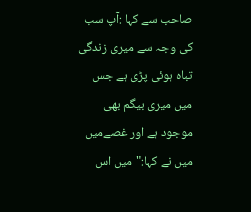صاحب سے کہا :آپ سب کی وجہ سے میری زندگی تباہ ہوئی پڑی ہے جس میں میری بیگم بھی موجود ہے اور غصےمیں میں نے کہا:"میں اس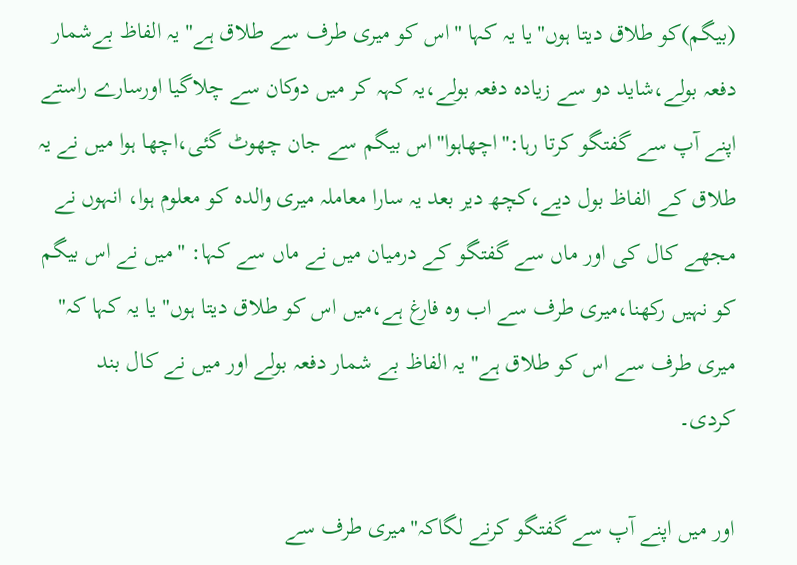(بیگم)کو طلاق دیتا ہوں"یا یہ کہا "اس کو میری طرف سے طلاق ہے"یہ الفاظ بےشمار دفعہ بولے،شاید دو سے زیادہ دفعہ بولے،یہ کہہ کر میں دوکان سے چلاگیا اورسارے راستے اپنے آپ سے گفتگو کرتا رہا:"اچھاہوا"اس بیگم سے جان چھوٹ گئی،اچھا ہوا میں نے یہ طلاق کے الفاظ بول دیے،کچھ دیر بعد یہ سارا معاملہ میری والدہ کو معلوم ہوا، انہوں نے مجھے کال کی اور ماں سے گفتگو کے درمیان میں نے ماں سے کہا: "میں نے اس بیگم کو نہیں رکھنا،میری طرف سے اب وہ فارغ ہے،میں اس کو طلاق دیتا ہوں" یا یہ کہا کہ" میری طرف سے اس کو طلاق ہے"یہ الفاظ بے شمار دفعہ بولے اور میں نے کال بند کردی۔

اور میں اپنے آپ سے گفتگو کرنے لگاکہ"میری طرف سے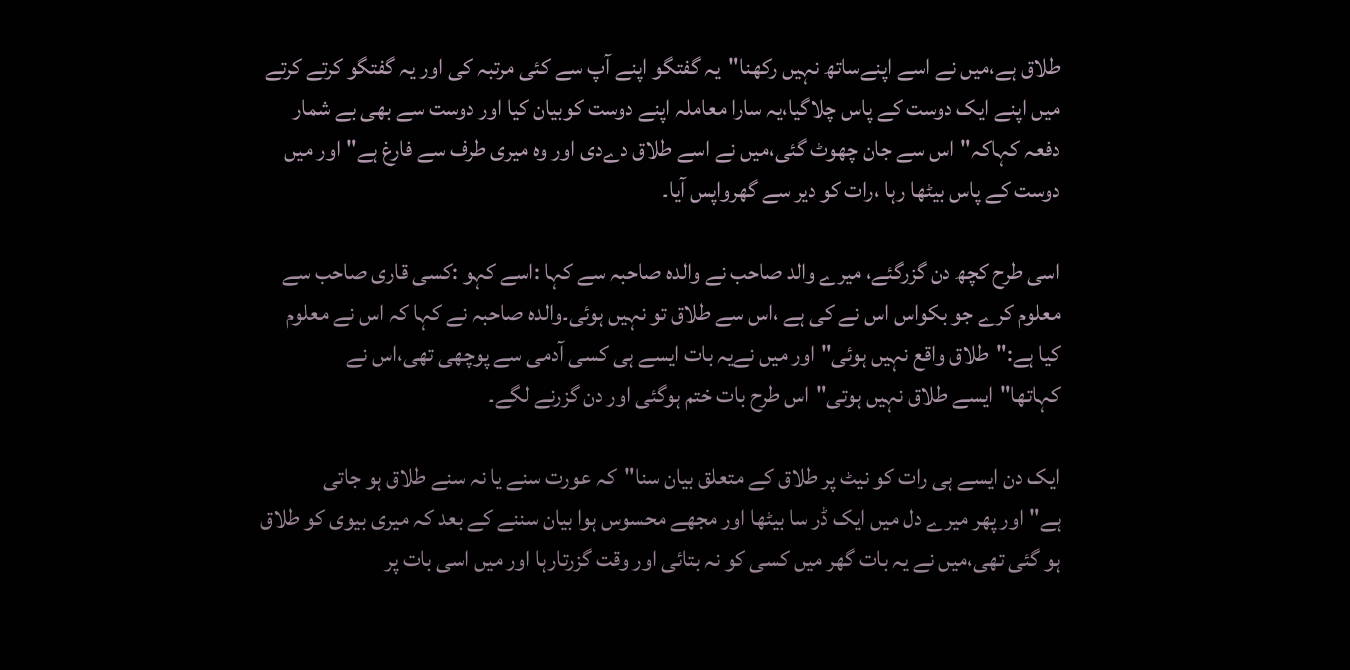طلاق ہے،میں نے اسے اپنےساتھ نہیں رکھنا"یہ گفتگو اپنے آپ سے کئی مرتبہ کی اور یہ گفتگو کرتے کرتے میں اپنے ایک دوست کے پاس چلاگیا،یہ سارا معاملہ اپنے دوست کوبیان کیا اور دوست سے بھی بے شمار دفعہ کہاکہ"اس سے جان چھوٹ گئی،میں نے اسے طلاق دےدی اور وہ میری طرف سے فارغ ہے"اور میں دوست کے پاس بیٹھا رہا ،رات کو دیر سے گھرواپس آیا۔

اسی طرح کچھ دن گزرگئے، میرے والد صاحب نے والدہ صاحبہ سے کہا :اسے کہو :کسی قاری صاحب سے معلوم کرے جو بکواس اس نے کی ہے ،اس سے طلاق تو نہیں ہوئی۔والدہ صاحبہ نے کہا کہ اس نے معلوم کیا ہے:"طلاق واقع نہیں ہوئی"اور میں نےیہ بات ایسے ہی کسی آدمی سے پوچھی تھی،اس نے کہاتھا"ایسے طلاق نہیں ہوتی"اس طرح بات ختم ہوگئی اور دن گزرنے لگے۔

ایک دن ایسے ہی رات کو نیٹ پر طلاق کے متعلق بیان سنا"کہ عورت سنے یا نہ سنے طلاق ہو جاتی ہے"اور پھر میرے دل میں ایک ڈر سا بیٹھا اور مجھے محسوس ہوا بیان سننے کے بعد کہ میری بیوی کو طلاق ہو گئی تھی،میں نے یہ بات گھر میں کسی کو نہ بتائی اور وقت گزرتارہا اور میں اسی بات پر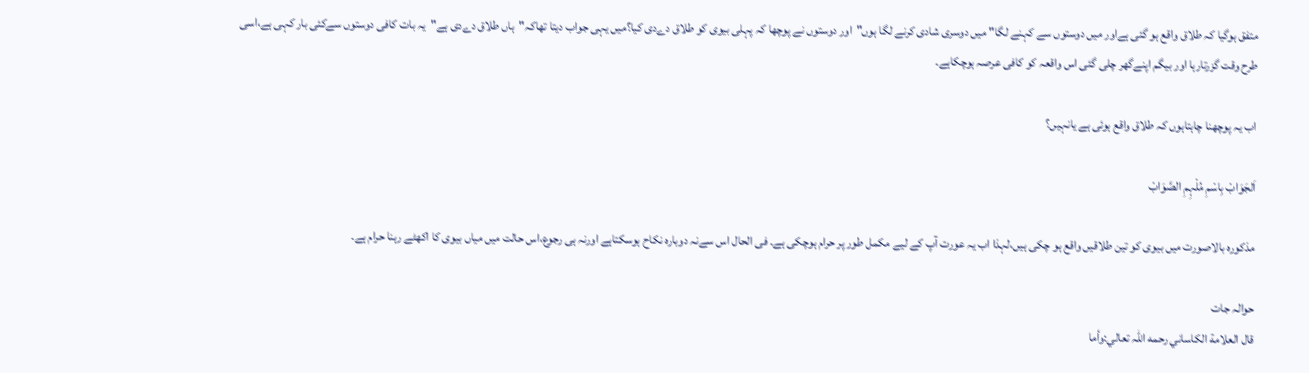متفق ہوگیا کہ طلاق واقع ہو گئی ہےاور میں دوستوں سے کہنے لگا" میں دوسری شادی کرنے لگا ہوں"اور دوستوں نے پوچھا کہ پہلی بیوی کو طلاق دےدی کیا؟میں یہی جواب دیتا تھاکہ"ہاں طلاق دےدی ہے"یہ بات کافی دوستوں سےکئی بار کہی ہے،اسی طرح وقت گزرتارہا اور بیگم اپنےگھر چلی گئی اس واقعہ کو کافی عرصہ ہوچکاہے۔

اب یہ پوچھنا چاہتاہوں کہ طلاق واقع ہوئی ہے یانہیں؟

اَلجَوَابْ بِاسْمِ مُلْہِمِ الصَّوَابْ

مذکورہ بالاصورت میں بیوی کو تین طلاقیں واقع ہو چکی ہیں،لہذا اب یہ عورت آپ کے لیے مکمل طور پر حرام ہوچکی ہے۔ فی الحال اس سےنہ دوبارہ نکاح ہوسکتاہے اورنہ ہی رجوع،اس حالت میں میاں بیوی کا اکھٹے رہنا حرام ہے۔

حوالہ جات
قال العلامة الكاساني رحمه اللہ تعالي:وأما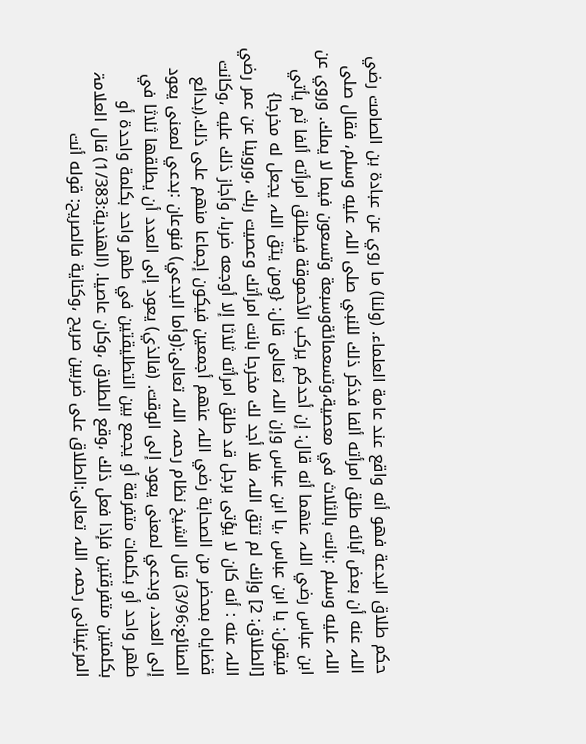حكم طلاق البدعة فهو أنه واقع عند عامة العلماء. (ولنا) ما روي عن عبادة بن الصامت رضي اللہ عنه أن بعض آبائه طلق امرأته ألفا فذكر ذلك للنبي صلى اللہ عليه وسلم، فقال صلى اللہ عليه وسلم :بانت بالثلاث في معصية،وتسعمائةوسبعة وتسعون فيما لا يملك. وروي عن ابن عباس رضي اللہ عنهما أنه قال: إن أحدكم يركب الأحموقة فيطلق امرأته ألفا ثم يأتي فيقول: يا ابن عباس ،يا ابن عباس وإن اللہ تعالى قال: {ومن يتق اللہ يجعل له مخرجا} [الطلاق: 2] وإنك لم تتق اللہ فلا أجد لك مخرجا بانت امرأتك وعصيت ربك ،وروينا عن عمر رضي اللہ عنه : أنه كان لا يؤتى برجل قد طلق امرأته ثلاثا إلا أوجعه ضربا، وأجاز ذلك عليه ،وكانت قضاياه بمحضر من الصحابة رضي اللہ عنهم أجمعين فيكون إجماعا منهم على ذلك.(بدائع الصنائع:3/96) قال الشیخ نظام رحمہ اللہ تعالی:(وأما البدعي) فنوعان :بدعي لمعنى يعود إلى العدد، وبدعي لمعنى يعود إلى الوقت. (فالذي) يعود إلى العدد أن يطلقها ثلاثا في طهر واحد أو بكلمات متفرقة أو يجمع بين التطليقتين في طهر واحد بكلمة واحدة أو بكلمتين متفرقتين فإذا فعل ذلك ،وقع الطلاق ،وكان عاصيا. (الھندية:1/383) قال العلامۃ المرغینانی رحمہ اللہ تعالی:الطلاق على ضربين صريح ،وكناية فالصريح: قوله أنت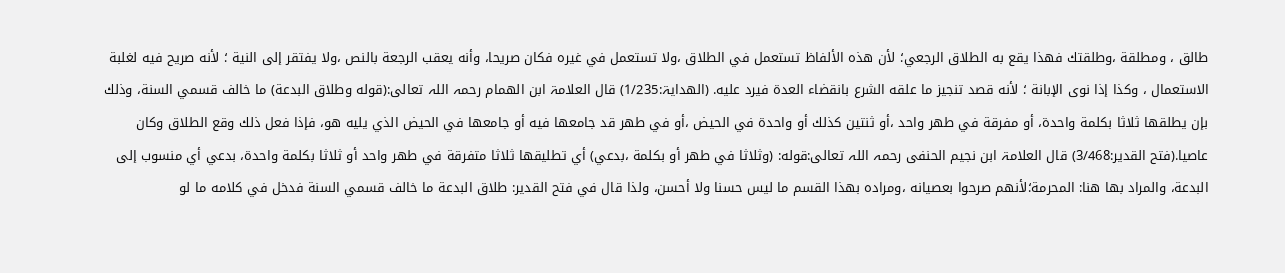طالق ، ومطلقة ،وطلقتك فهذا يقع به الطلاق الرجعي؛ لأن هذه الألفاظ تستعمل في الطلاق ،ولا تستعمل في غيره فكان صريحا، وأنه يعقب الرجعة بالنص ،ولا يفتقر إلى النية ؛ لأنه صريح فيه لغلبة الاستعمال ، وكذا إذا نوى الإبانة ؛ لأنه قصد تنجيز ما علقه الشرع بانقضاء العدة فيرد عليه. (الھدایۃ:1/235) قال العلامۃ ابن الھمام رحمہ اللہ تعالی:(قوله وطلاق البدعة) ما خالف قسمي السنة، وذلك بإن يطلقها ثلاثا بكلمة واحدة، أو مفرقة في طهر واحد ،أو ثنتين كذلك أو واحدة في الحيض ،أو في طهر قد جامعها فيه أو جامعها في الحيض الذي يليه هو، فإذا فعل ذلك وقع الطلاق وكان عاصيا.(فتح القدير:3/468) قال العلامۃ ابن نجیم الحنفی رحمہ اللہ تعالی:قوله: (وثلاثا في طهر أو بكلمة ،بدعي) أي تطليقها ثلاثا متفرقة في طهر واحد أو ثلاثا بكلمة واحدة، بدعي أي منسوب إلى البدعة، والمراد بها هنا: المحرمة؛لأنهم صرحوا بعصيانه ،ومراده بهذا القسم ما ليس حسنا ولا أحسن، ولذا قال في فتح القدير: طلاق البدعة ما خالف قسمي السنة فدخل في كلامه ما لو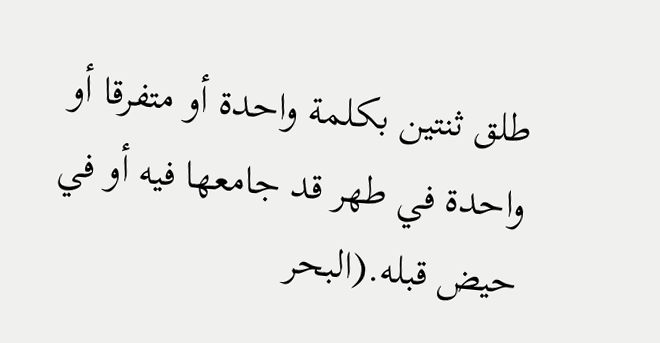طلق ثنتين بكلمة واحدة أو متفرقا أو واحدة في طهر قد جامعها فيه أو في حيض قبله.(البحر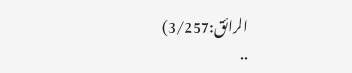الرائق:3/257)
..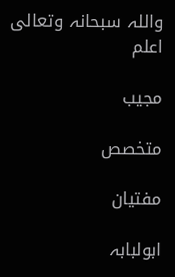واللہ سبحانہ وتعالی اعلم

مجیب

متخصص

مفتیان

ابولبابہ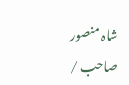شاہ منصور صاحب /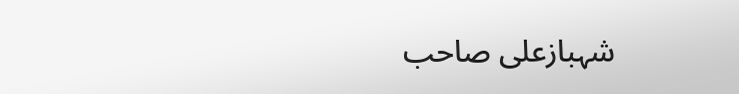شہبازعلی صاحب